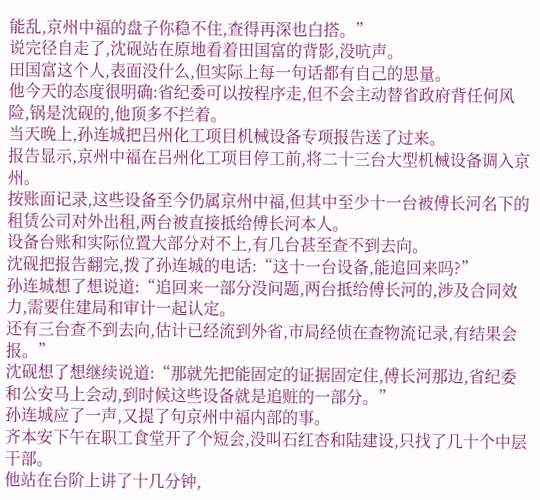能乱,京州中福的盘子你稳不住,查得再深也白搭。”
说完径自走了,沈砚站在原地看着田国富的背影,没吭声。
田国富这个人,表面没什么,但实际上每一句话都有自己的思量。
他今天的态度很明确:省纪委可以按程序走,但不会主动替省政府背任何风险,锅是沈砚的,他顶多不拦着。
当天晚上,孙连城把吕州化工项目机械设备专项报告送了过来。
报告显示,京州中福在吕州化工项目停工前,将二十三台大型机械设备调入京州。
按账面记录,这些设备至今仍属京州中福,但其中至少十一台被傅长河名下的租赁公司对外出租,两台被直接抵给傅长河本人。
设备台账和实际位置大部分对不上,有几台甚至查不到去向。
沈砚把报告翻完,拨了孙连城的电话:“这十一台设备,能追回来吗?”
孙连城想了想说道:“追回来一部分没问题,两台抵给傅长河的,涉及合同效力,需要住建局和审计一起认定。
还有三台查不到去向,估计已经流到外省,市局经侦在查物流记录,有结果会报。”
沈砚想了想继续说道:“那就先把能固定的证据固定住,傅长河那边,省纪委和公安马上会动,到时候这些设备就是追赃的一部分。”
孙连城应了一声,又提了句京州中福内部的事。
齐本安下午在职工食堂开了个短会,没叫石红杏和陆建设,只找了几十个中层干部。
他站在台阶上讲了十几分钟,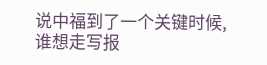说中福到了一个关键时候,谁想走写报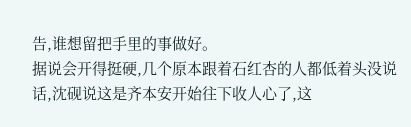告,谁想留把手里的事做好。
据说会开得挺硬,几个原本跟着石红杏的人都低着头没说话,沈砚说这是齐本安开始往下收人心了,这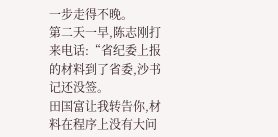一步走得不晚。
第二天一早,陈志刚打来电话:“省纪委上报的材料到了省委,沙书记还没签。
田国富让我转告你,材料在程序上没有大问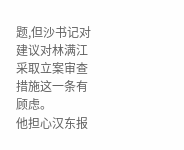题,但沙书记对建议对林满江采取立案审查措施这一条有顾虑。
他担心汉东报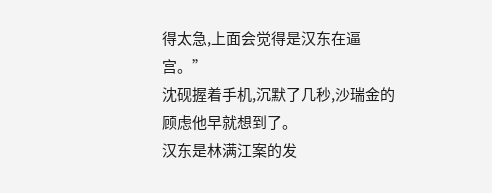得太急,上面会觉得是汉东在逼宫。”
沈砚握着手机,沉默了几秒,沙瑞金的顾虑他早就想到了。
汉东是林满江案的发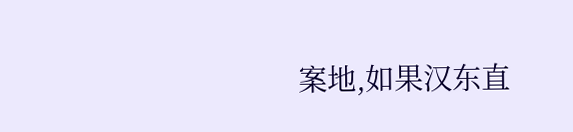案地,如果汉东直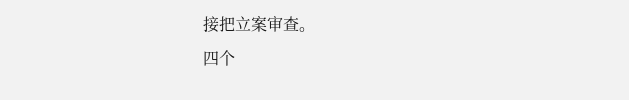接把立案审查。
四个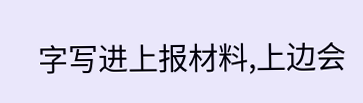字写进上报材料,上边会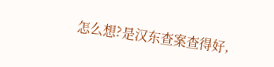怎么想?是汉东查案查得好,